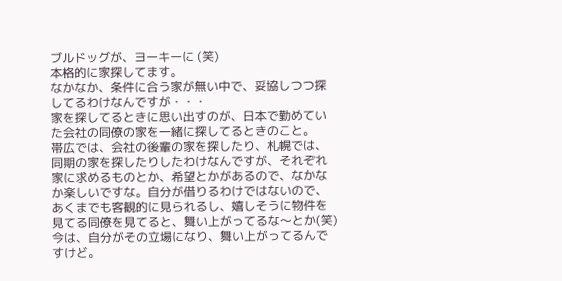ブルドッグが、ヨーキーに (笑)
本格的に家探してます。
なかなか、条件に合う家が無い中で、妥協しつつ探してるわけなんですが・・・
家を探してるときに思い出すのが、日本で勤めていた会社の同僚の家を一緒に探してるときのこと。
帯広では、会社の後輩の家を探したり、札幌では、同期の家を探したりしたわけなんですが、それぞれ家に求めるものとか、希望とかがあるので、なかなか楽しいですな。自分が借りるわけではないので、あくまでも客観的に見られるし、嬉しそうに物件を見てる同僚を見てると、舞い上がってるな〜とか(笑)
今は、自分がその立場になり、舞い上がってるんですけど。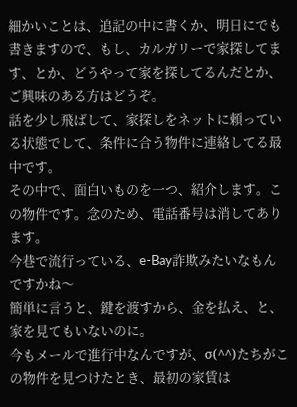細かいことは、追記の中に書くか、明日にでも書きますので、もし、カルガリーで家探してます、とか、どうやって家を探してるんだとか、ご興味のある方はどうぞ。
話を少し飛ばして、家探しをネットに頼っている状態でして、条件に合う物件に連絡してる最中です。
その中で、面白いものを一つ、紹介します。この物件です。念のため、電話番号は消してあります。
今巷で流行っている、e-Bay詐欺みたいなもんですかね〜
簡単に言うと、鍵を渡すから、金を払え、と、家を見てもいないのに。
今もメールで進行中なんですが、σ(^^)たちがこの物件を見つけたとき、最初の家賃は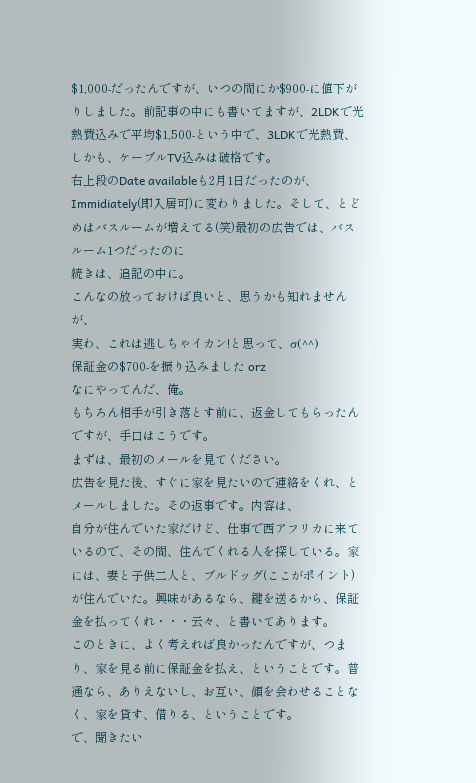$1,000-だったんですが、いつの間にか$900-に値下がりしました。前記事の中にも書いてますが、2LDKで光熱費込みで平均$1,500-という中で、3LDKで光熱費、しかも、ケーブルTV込みは破格です。
右上段のDate availableも2月1日だったのが、Immidiately(即入居可)に変わりました。そして、とどめはバスルームが増えてる(笑)最初の広告では、バスルーム1つだったのに
続きは、追記の中に。
こんなの放っておけば良いと、思うかも知れませんが、
実わ、これは逃しちゃイカン!と思って、σ(^^)
保証金の$700-を振り込みました orz
なにやってんだ、俺。
もちろん相手が引き落とす前に、返金してもらったんですが、手口はこうです。
まずは、最初のメールを見てください。
広告を見た後、すぐに家を見たいので連絡をくれ、とメールしました。その返事です。内容は、
自分が住んでいた家だけど、仕事で西アフリカに来ているので、その間、住んでくれる人を探している。家には、妻と子供二人と、ブルドッグ(ここがポイント)が住んでいた。興味があるなら、鍵を送るから、保証金を払ってくれ・・・云々、と書いてあります。
このときに、よく考えれば良かったんですが、つまり、家を見る前に保証金を払え、ということです。普通なら、ありえないし、お互い、顔を会わせることなく、家を貸す、借りる、ということです。
で、聞きたい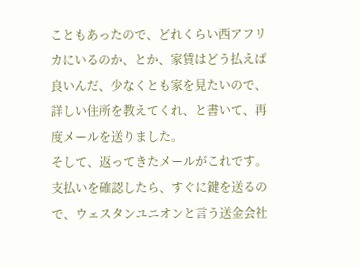こともあったので、どれくらい西アフリカにいるのか、とか、家賃はどう払えば良いんだ、少なくとも家を見たいので、詳しい住所を教えてくれ、と書いて、再度メールを送りました。
そして、返ってきたメールがこれです。
支払いを確認したら、すぐに鍵を送るので、ウェスタンユニオンと言う送金会社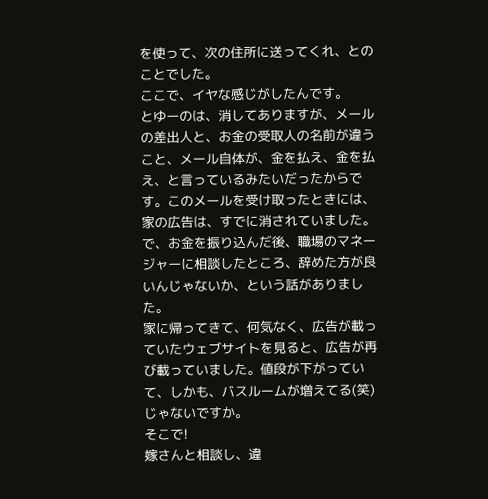を使って、次の住所に送ってくれ、とのことでした。
ここで、イヤな感じがしたんです。
とゆーのは、消してありますが、メールの差出人と、お金の受取人の名前が違うこと、メール自体が、金を払え、金を払え、と言っているみたいだったからです。このメールを受け取ったときには、家の広告は、すでに消されていました。
で、お金を振り込んだ後、職場のマネージャーに相談したところ、辞めた方が良いんじゃないか、という話がありました。
家に帰ってきて、何気なく、広告が載っていたウェブサイトを見ると、広告が再び載っていました。値段が下がっていて、しかも、バスルームが増えてる(笑) じゃないですか。
そこで!
嫁さんと相談し、違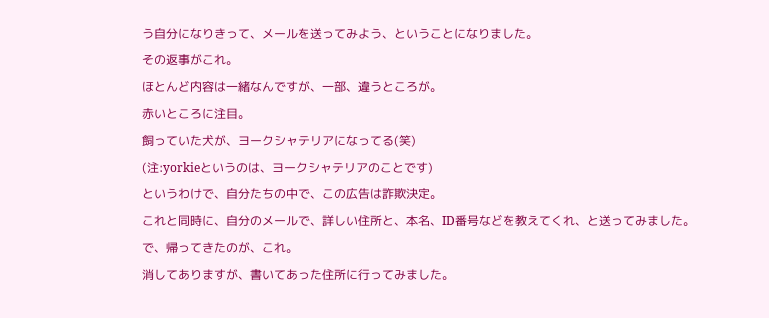う自分になりきって、メールを送ってみよう、ということになりました。
その返事がこれ。
ほとんど内容は一緒なんですが、一部、違うところが。
赤いところに注目。
飼っていた犬が、ヨークシャテリアになってる(笑)
(注:yorkieというのは、ヨークシャテリアのことです)
というわけで、自分たちの中で、この広告は詐欺決定。
これと同時に、自分のメールで、詳しい住所と、本名、ID番号などを教えてくれ、と送ってみました。
で、帰ってきたのが、これ。
消してありますが、書いてあった住所に行ってみました。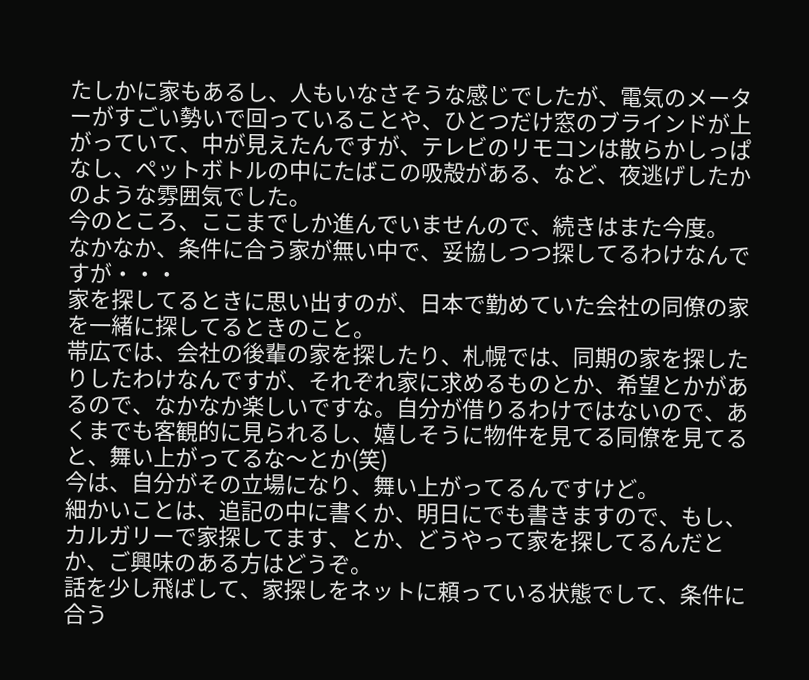たしかに家もあるし、人もいなさそうな感じでしたが、電気のメーターがすごい勢いで回っていることや、ひとつだけ窓のブラインドが上がっていて、中が見えたんですが、テレビのリモコンは散らかしっぱなし、ペットボトルの中にたばこの吸殻がある、など、夜逃げしたかのような雰囲気でした。
今のところ、ここまでしか進んでいませんので、続きはまた今度。
なかなか、条件に合う家が無い中で、妥協しつつ探してるわけなんですが・・・
家を探してるときに思い出すのが、日本で勤めていた会社の同僚の家を一緒に探してるときのこと。
帯広では、会社の後輩の家を探したり、札幌では、同期の家を探したりしたわけなんですが、それぞれ家に求めるものとか、希望とかがあるので、なかなか楽しいですな。自分が借りるわけではないので、あくまでも客観的に見られるし、嬉しそうに物件を見てる同僚を見てると、舞い上がってるな〜とか(笑)
今は、自分がその立場になり、舞い上がってるんですけど。
細かいことは、追記の中に書くか、明日にでも書きますので、もし、カルガリーで家探してます、とか、どうやって家を探してるんだとか、ご興味のある方はどうぞ。
話を少し飛ばして、家探しをネットに頼っている状態でして、条件に合う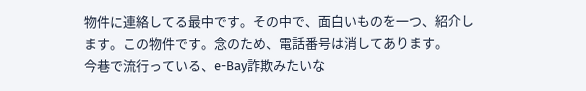物件に連絡してる最中です。その中で、面白いものを一つ、紹介します。この物件です。念のため、電話番号は消してあります。
今巷で流行っている、e-Bay詐欺みたいな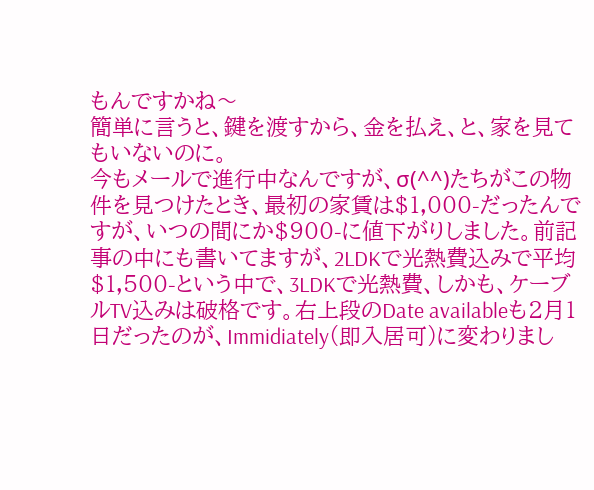もんですかね〜
簡単に言うと、鍵を渡すから、金を払え、と、家を見てもいないのに。
今もメールで進行中なんですが、σ(^^)たちがこの物件を見つけたとき、最初の家賃は$1,000-だったんですが、いつの間にか$900-に値下がりしました。前記事の中にも書いてますが、2LDKで光熱費込みで平均$1,500-という中で、3LDKで光熱費、しかも、ケーブルTV込みは破格です。右上段のDate availableも2月1日だったのが、Immidiately(即入居可)に変わりまし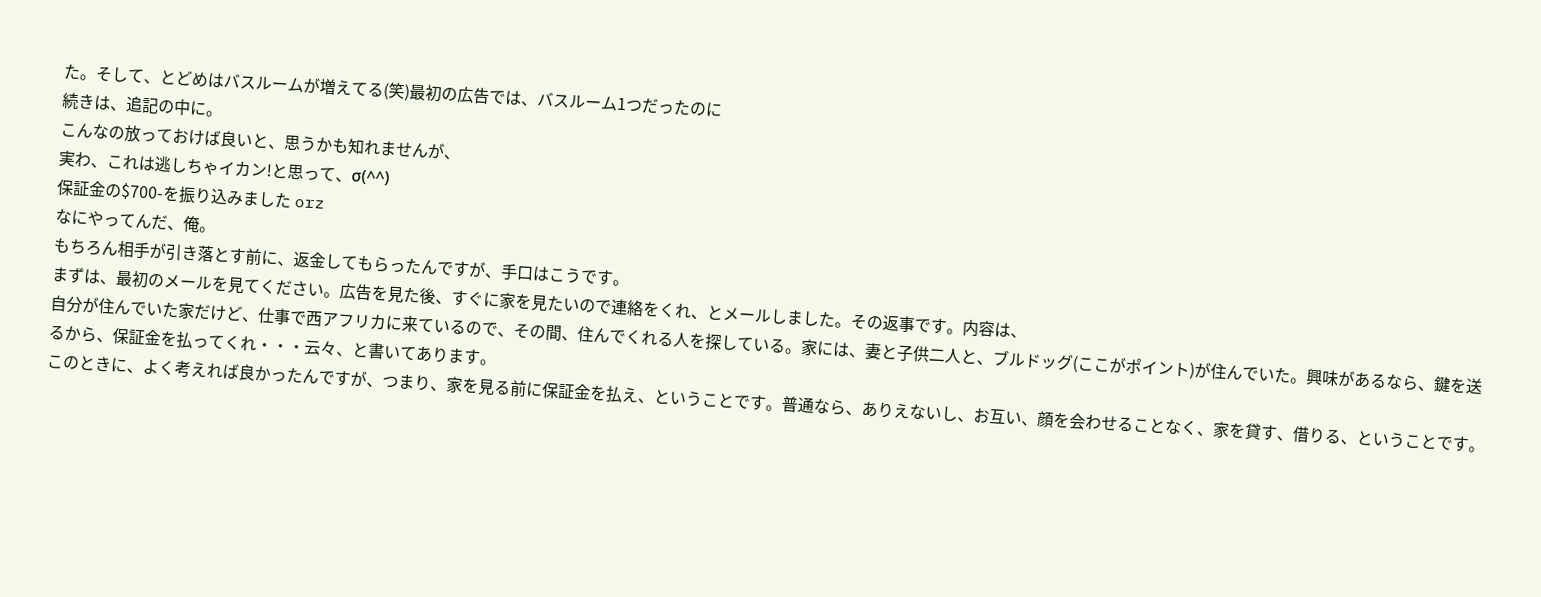た。そして、とどめはバスルームが増えてる(笑)最初の広告では、バスルーム1つだったのに
続きは、追記の中に。
こんなの放っておけば良いと、思うかも知れませんが、
実わ、これは逃しちゃイカン!と思って、σ(^^)
保証金の$700-を振り込みました orz
なにやってんだ、俺。
もちろん相手が引き落とす前に、返金してもらったんですが、手口はこうです。
まずは、最初のメールを見てください。広告を見た後、すぐに家を見たいので連絡をくれ、とメールしました。その返事です。内容は、
自分が住んでいた家だけど、仕事で西アフリカに来ているので、その間、住んでくれる人を探している。家には、妻と子供二人と、ブルドッグ(ここがポイント)が住んでいた。興味があるなら、鍵を送るから、保証金を払ってくれ・・・云々、と書いてあります。
このときに、よく考えれば良かったんですが、つまり、家を見る前に保証金を払え、ということです。普通なら、ありえないし、お互い、顔を会わせることなく、家を貸す、借りる、ということです。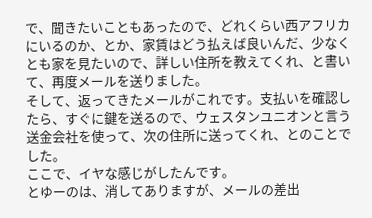で、聞きたいこともあったので、どれくらい西アフリカにいるのか、とか、家賃はどう払えば良いんだ、少なくとも家を見たいので、詳しい住所を教えてくれ、と書いて、再度メールを送りました。
そして、返ってきたメールがこれです。支払いを確認したら、すぐに鍵を送るので、ウェスタンユニオンと言う送金会社を使って、次の住所に送ってくれ、とのことでした。
ここで、イヤな感じがしたんです。
とゆーのは、消してありますが、メールの差出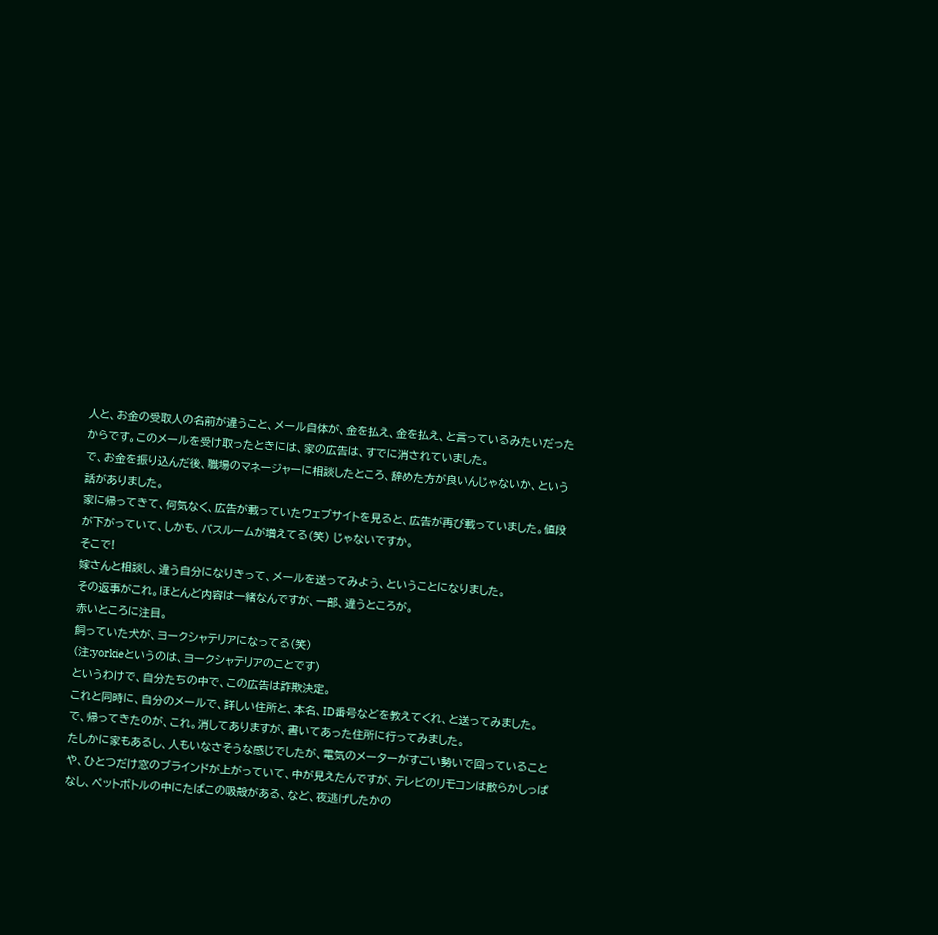人と、お金の受取人の名前が違うこと、メール自体が、金を払え、金を払え、と言っているみたいだったからです。このメールを受け取ったときには、家の広告は、すでに消されていました。
で、お金を振り込んだ後、職場のマネージャーに相談したところ、辞めた方が良いんじゃないか、という話がありました。
家に帰ってきて、何気なく、広告が載っていたウェブサイトを見ると、広告が再び載っていました。値段が下がっていて、しかも、バスルームが増えてる(笑) じゃないですか。
そこで!
嫁さんと相談し、違う自分になりきって、メールを送ってみよう、ということになりました。
その返事がこれ。ほとんど内容は一緒なんですが、一部、違うところが。
赤いところに注目。
飼っていた犬が、ヨークシャテリアになってる(笑)
(注:yorkieというのは、ヨークシャテリアのことです)
というわけで、自分たちの中で、この広告は詐欺決定。
これと同時に、自分のメールで、詳しい住所と、本名、ID番号などを教えてくれ、と送ってみました。
で、帰ってきたのが、これ。消してありますが、書いてあった住所に行ってみました。
たしかに家もあるし、人もいなさそうな感じでしたが、電気のメーターがすごい勢いで回っていることや、ひとつだけ窓のブラインドが上がっていて、中が見えたんですが、テレビのリモコンは散らかしっぱなし、ペットボトルの中にたばこの吸殻がある、など、夜逃げしたかの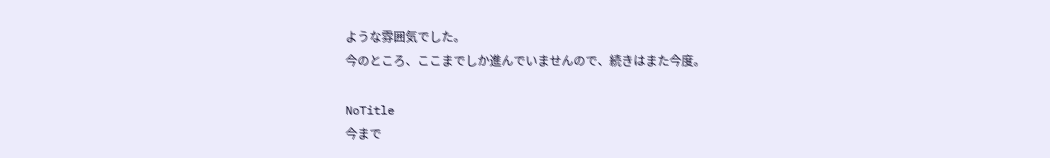ような雰囲気でした。
今のところ、ここまでしか進んでいませんので、続きはまた今度。

NoTitle
今まで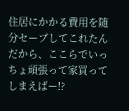住居にかかる費用を随分セーブしてこれたんだから、ここらでいっちょ頑張って家買ってしまえばー!?